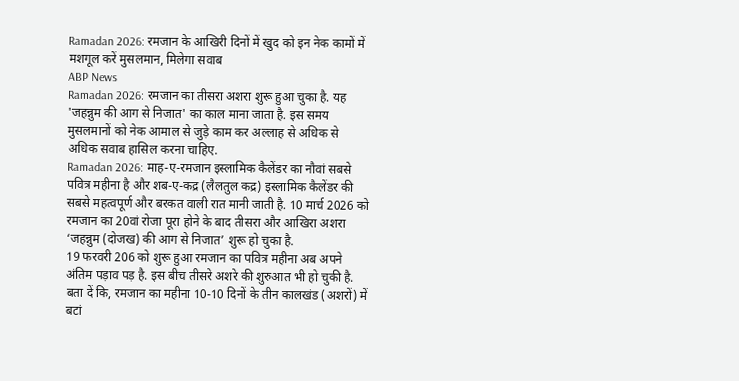Ramadan 2026: रमजान के आखिरी दिनों में खुद को इन नेक कामों में मशगूल करें मुसलमान, मिलेगा सवाब
ABP News
Ramadan 2026: रमजान का तीसरा अशरा शुरू हुआ चुका है. यह 'जहन्नुम की आग से निजात' का काल माना जाता है. इस समय मुसलमानों को नेक आमाल से जुड़े काम कर अल्लाह से अधिक से अधिक सवाब हासिल करना चाहिए.
Ramadan 2026: माह-ए-रमजान इस्लामिक कैलेंडर का नौवां सबसे पवित्र महीना है और शब-ए-कद्र (लैलतुल कद्र) इस्लामिक कैलेंडर की सबसे महत्वपूर्ण और बरकत वाली रात मानी जाती है. 10 मार्च 2026 को रमजान का 20वां रोजा पूरा होने के बाद तीसरा और आखिरा अशरा ‘जहन्नुम (दोजख) की आग से निजात’ शुरू हो चुका है.
19 फरवरी 206 को शुरू हुआ रमजान का पवित्र महीना अब अपने अंतिम पड़ाव पड़ है. इस बीच तीसरे अशरे की शुरुआत भी हो चुकी है. बता दें कि, रमजान का महीना 10-10 दिनों के तीन कालखंड (अशरों) में बटां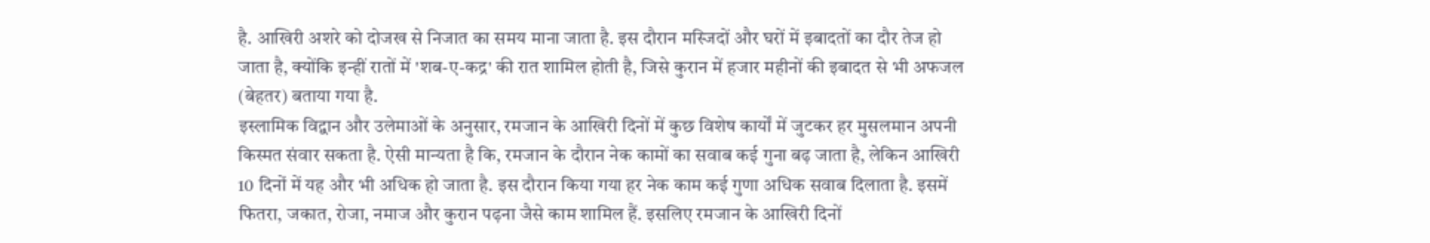है. आखिरी अशरे को दोजख से निजात का समय माना जाता है. इस दौरान मस्जिदों और घरों में इबादतों का दौर तेज हो जाता है, क्योंकि इन्हीं रातों में 'शब-ए-कद्र' की रात शामिल होती है, जिसे कुरान में हजार महीनों की इबादत से भी अफजल (बेहतर) बताया गया है.
इस्लामिक विद्वान और उलेमाओं के अनुसार, रमजान के आखिरी दिनों में कुछ विशेष कार्यों में जुटकर हर मुसलमान अपनी किस्मत संवार सकता है. ऐसी मान्यता है कि, रमजान के दौरान नेक कामों का सवाब कई गुना बढ़ जाता है, लेकिन आखिरी 10 दिनों में यह और भी अधिक हो जाता है. इस दौरान किया गया हर नेक काम कई गुणा अधिक सवाब दिलाता है. इसमें फितरा, जकात, रोजा, नमाज और कुरान पढ़ना जैसे काम शामिल हैं. इसलिए रमजान के आखिरी दिनों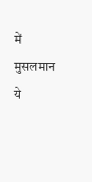में मुसलमान ये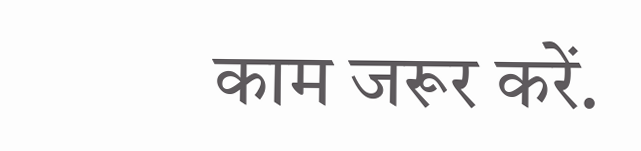काम जरूर करें.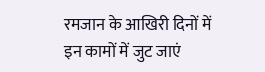रमजान के आखिरी दिनों में इन कामों में जुट जाएं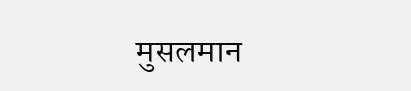मुसलमान